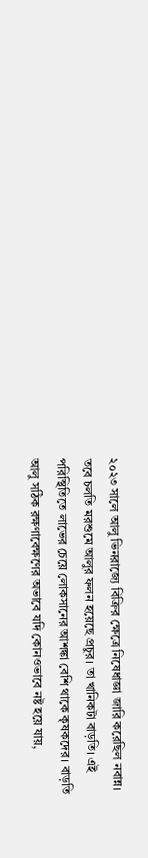২০২৩ সালে আলু ভিনরাজ্যে বিক্রির ক্ষেত্রে নিষেধাজ্ঞা জারি করেছিল নবান্ন। তবে চলতি মরশুমে আলুর ফলন হয়েছে প্রচুর। তা খানিকটা বাড়তি। এই পরিস্থিতিতে লাভের চেয়ে লোকসানের আশঙ্কা বেশি থাকে কৃষকদের। বাড়তি আলু সঠিক রক্ষণাবেক্ষণের অভাবে যদি কোনওভাবে নষ্ট হয়ে যায়,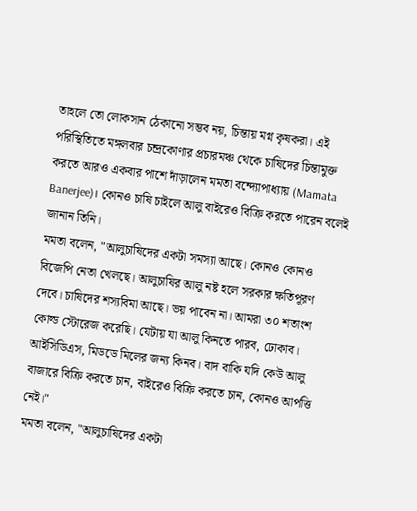তাহলে তো লোকসান ঠেকানো সম্ভব নয়, চিন্তায় মগ্ন কৃষকরা। এই পরিস্থিতিতে মঙ্গলবার চন্দ্রকোণার প্রচারমঞ্চ থেকে চাষিদের চিন্তামুক্ত করতে আরও একবার পাশে দাঁড়ালেন মমতা বন্দ্যোপাধ্যায় (Mamata Banerjee)। কোনও চাষি চাইলে আলু বাইরেও বিক্রি করতে পারেন বলেই জানান তিনি।
মমতা বলেন, "আলুচাষিদের একটা সমস্যা আছে। কোনও কোনও বিজেপি নেতা খেলছে। আলুচাষির আলু নষ্ট হলে সরকার ক্ষতিপূরণ দেবে। চাষিদের শস্যবিমা আছে। ভয় পাবেন না। আমরা ৩০ শতাংশ কোল্ড স্টোরেজ করেছি। যেটায় যা আলু কিনতে পারব, ঢোকাব। আইসিডিএস, মিডডে মিলের জন্য কিনব। বাদ বাকি যদি কেউ আলু বাজারে বিক্রি করতে চান, বাইরেও বিক্রি করতে চান, কোনও আপত্তি নেই।"
মমতা বলেন, "আলুচাষিদের একটা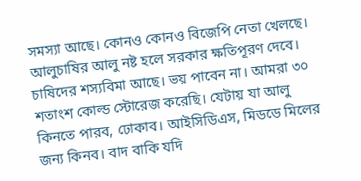সমস্যা আছে। কোনও কোনও বিজেপি নেতা খেলছে। আলুচাষির আলু নষ্ট হলে সরকার ক্ষতিপূরণ দেবে। চাষিদের শস্যবিমা আছে। ভয় পাবেন না। আমরা ৩০ শতাংশ কোল্ড স্টোরেজ করেছি। যেটায় যা আলু কিনতে পারব, ঢোকাব। আইসিডিএস, মিডডে মিলের জন্য কিনব। বাদ বাকি যদি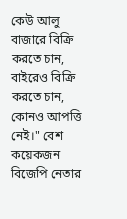কেউ আলু বাজারে বিক্রি করতে চান, বাইরেও বিক্রি করতে চান, কোনও আপত্তি নেই।" বেশ কয়েকজন বিজেপি নেতার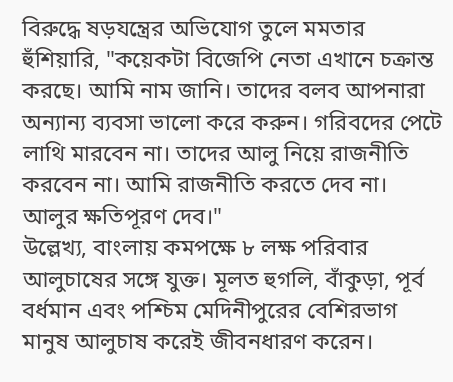বিরুদ্ধে ষড়যন্ত্রের অভিযোগ তুলে মমতার হুঁশিয়ারি, "কয়েকটা বিজেপি নেতা এখানে চক্রান্ত করছে। আমি নাম জানি। তাদের বলব আপনারা অন্যান্য ব্যবসা ভালো করে করুন। গরিবদের পেটে লাথি মারবেন না। তাদের আলু নিয়ে রাজনীতি করবেন না। আমি রাজনীতি করতে দেব না। আলুর ক্ষতিপূরণ দেব।"
উল্লেখ্য, বাংলায় কমপক্ষে ৮ লক্ষ পরিবার আলুচাষের সঙ্গে যুক্ত। মূলত হুগলি, বাঁকুড়া, পূর্ব বর্ধমান এবং পশ্চিম মেদিনীপুরের বেশিরভাগ মানুষ আলুচাষ করেই জীবনধারণ করেন।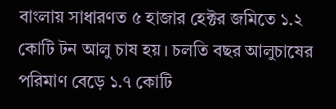বাংলায় সাধারণত ৫ হাজার হেক্টর জমিতে ১.২ কোটি টন আলু চাষ হয়। চলতি বছর আলুচাষের পরিমাণ বেড়ে ১.৭ কোটি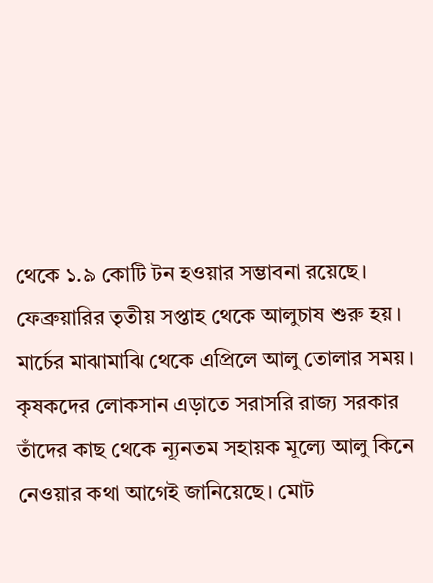থেকে ১.৯ কোটি টন হওয়ার সম্ভাবনা রয়েছে। ফেব্রুয়ারির তৃতীয় সপ্তাহ থেকে আলুচাষ শুরু হয়। মার্চের মাঝামাঝি থেকে এপ্রিলে আলু তোলার সময়। কৃষকদের লোকসান এড়াতে সরাসরি রাজ্য সরকার তাঁদের কাছ থেকে ন্যূনতম সহায়ক মূল্যে আলু কিনে নেওয়ার কথা আগেই জানিয়েছে। মোট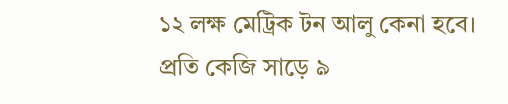১২ লক্ষ মেট্রিক টন আলু কেনা হবে। প্রতি কেজি সাড়ে ৯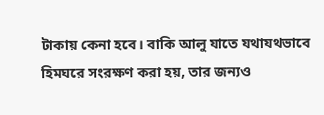টাকায় কেনা হবে। বাকি আলু যাতে যথাযথভাবে হিমঘরে সংরক্ষণ করা হয়, তার জন্যও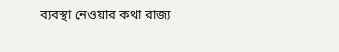ব্যবস্থা নেওয়ার কথা রাজ্য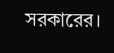সরকারের।